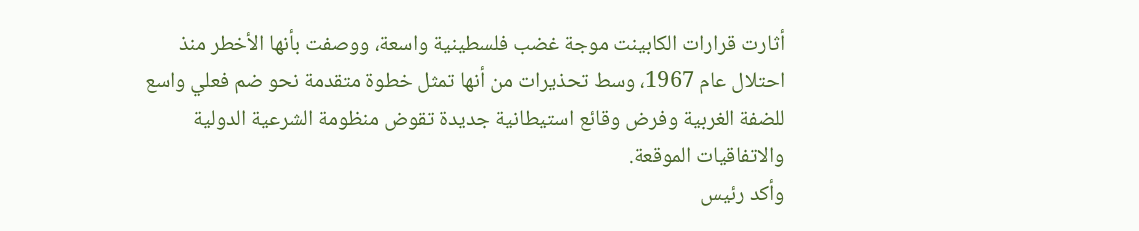أثارت قرارات الكابينت موجة غضب فلسطينية واسعة، ووصفت بأنها الأخطر منذ احتلال عام 1967، وسط تحذيرات من أنها تمثل خطوة متقدمة نحو ضم فعلي واسع للضفة الغربية وفرض وقائع استيطانية جديدة تقوض منظومة الشرعية الدولية والاتفاقيات الموقعة.
وأكد رئيس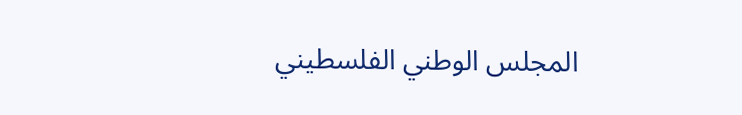المجلس الوطني الفلسطيني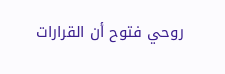روحي فتوح أن القرارات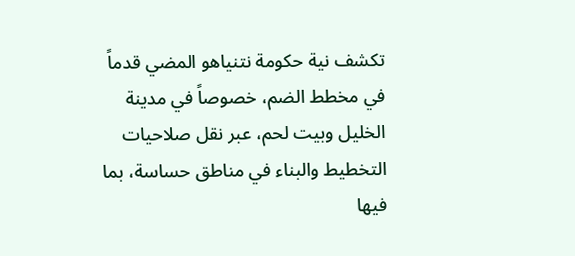تكشف نية حكومة نتنياهو المضي قدماً في مخطط الضم، خصوصاً في مدينة الخليل وبيت لحم، عبر نقل صلاحيات التخطيط والبناء في مناطق حساسة، بما فيها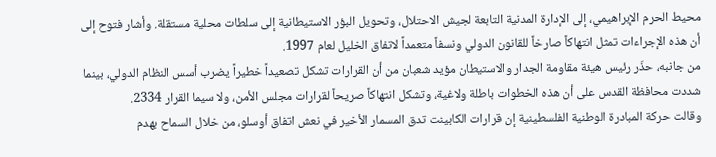محيط الحرم الإبراهيمي، إلى الإدارة المدنية التابعة لجيش الاحتلال، وتحويل البؤر الاستيطانية إلى سلطات محلية مستقلة. وأشار فتوح إلى أن هذه الإجراءات تمثل انتهاكاً صارخاً للقانون الدولي ونسفاً متعمداً لاتفاق الخليل لعام 1997.
من جانبه، حذّر رئيس هيئة مقاومة الجدار والاستيطان مؤيد شعبان من أن القرارات تشكل تصعيداً خطيراً يضرب أسس النظام الدولي، بينما شددت محافظة القدس على أن هذه الخطوات باطلة ولاغية، وتشكل انتهاكاً صريحاً لقرارات مجلس الأمن، ولا سيما القرار 2334.
وقالت حركة المبادرة الوطنية الفلسطينية إن قرارات الكابينت تدق المسمار الأخير في نعش اتفاق أوسلو، من خلال السماح بهدم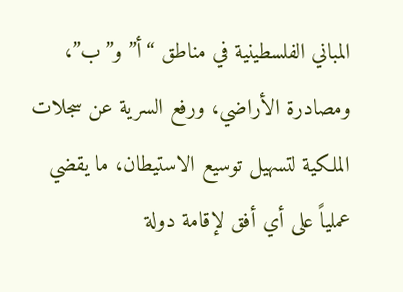المباني الفلسطينية في مناطق “أ” و”ب”، ومصادرة الأراضي، ورفع السرية عن سجلات الملكية لتسهيل توسيع الاستيطان، ما يقضي عملياً على أي أفق لإقامة دولة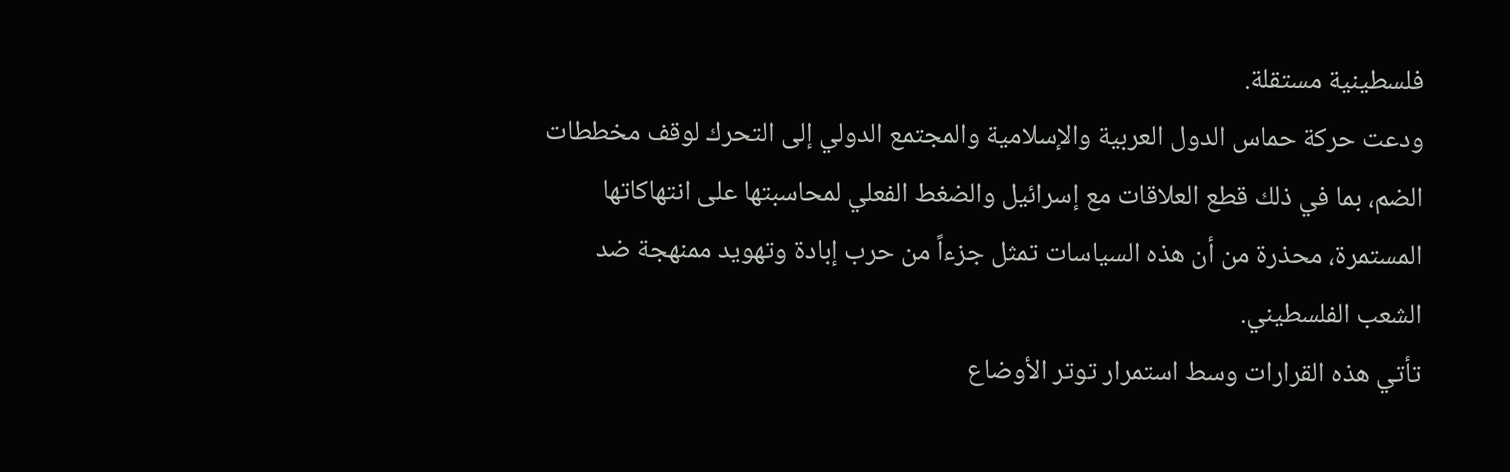فلسطينية مستقلة.
ودعت حركة حماس الدول العربية والإسلامية والمجتمع الدولي إلى التحرك لوقف مخططات الضم، بما في ذلك قطع العلاقات مع إسرائيل والضغط الفعلي لمحاسبتها على انتهاكاتها المستمرة، محذرة من أن هذه السياسات تمثل جزءاً من حرب إبادة وتهويد ممنهجة ضد الشعب الفلسطيني.
تأتي هذه القرارات وسط استمرار توتر الأوضاع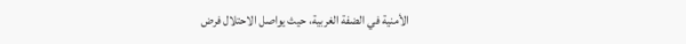الأمنية في الضفة الغربية، حيث يواصل الاحتلال فرض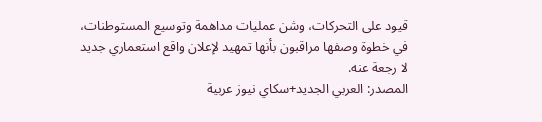قيود على التحركات، وشن عمليات مداهمة وتوسيع المستوطنات، في خطوة وصفها مراقبون بأنها تمهيد لإعلان واقع استعماري جديد لا رجعة عنه.
المصدر: العربي الجديد+سكاي نيوز عربية